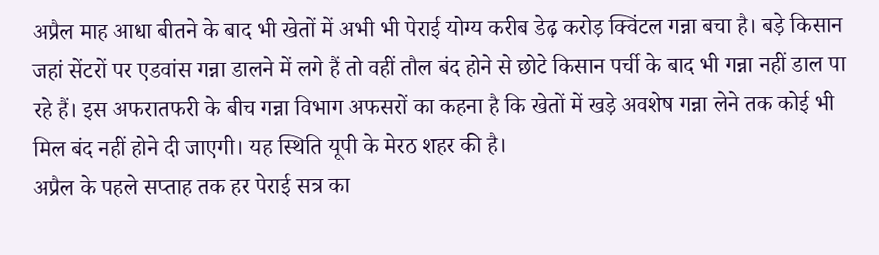अप्रैल माह आधा बीतने के बाद भी खेतों में अभी भी पेराई योग्य करीब डेढ़ करोड़ क्विंटल गन्ना बचा है। बड़े किसान जहां सेंटरों पर एडवांस गन्ना डालने में लगे हैं तो वहीं तौल बंद होने से छोटे किसान पर्ची के बाद भी गन्ना नहीं डाल पा रहे हैं। इस अफरातफरी के बीच गन्ना विभाग अफसरों का कहना है कि खेतों में खड़े अवशेष गन्ना लेने तक कोई भी मिल बंद नहीं होने दी जाएगी। यह स्थिति यूपी के मेरठ शहर की है।
अप्रैल के पहले सप्ताह तक हर पेराई सत्र का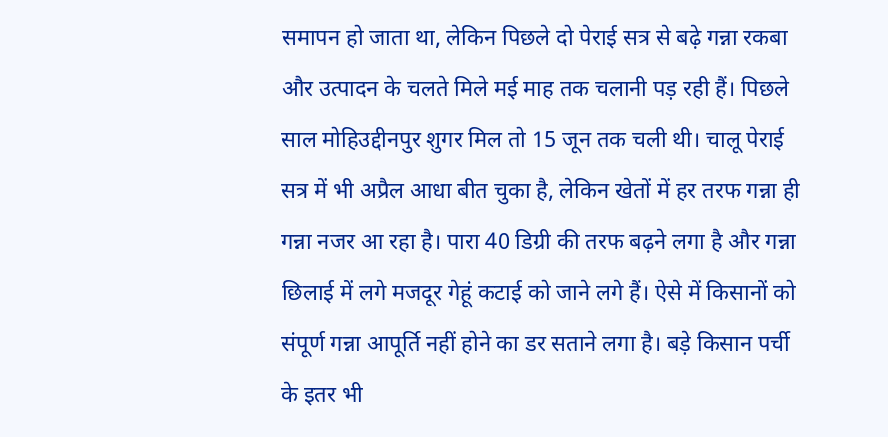समापन हो जाता था, लेकिन पिछले दो पेराई सत्र से बढ़े गन्ना रकबा और उत्पादन के चलते मिले मई माह तक चलानी पड़ रही हैं। पिछले साल मोहिउद्दीनपुर शुगर मिल तो 15 जून तक चली थी। चालू पेराई सत्र में भी अप्रैल आधा बीत चुका है, लेकिन खेतों में हर तरफ गन्ना ही गन्ना नजर आ रहा है। पारा 40 डिग्री की तरफ बढ़ने लगा है और गन्ना छिलाई में लगे मजदूर गेहूं कटाई को जाने लगे हैं। ऐसे में किसानों को संपूर्ण गन्ना आपूर्ति नहीं होने का डर सताने लगा है। बड़े किसान पर्ची के इतर भी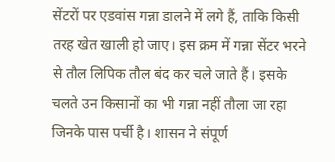सेंटरों पर एडवांस गन्ना डालने में लगे हैं, ताकि किसी तरह खेत खाली हो जाए। इस क्रम में गन्ना सेंटर भरने से तौल लिपिक तौल बंद कर चले जाते हैं। इसके चलते उन किसानों का भी गन्ना नहीं तौला जा रहा जिनके पास पर्ची है। शासन ने संपूर्ण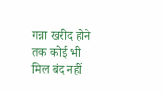गन्ना खरीद होने तक कोई भी मिल बंद नहीं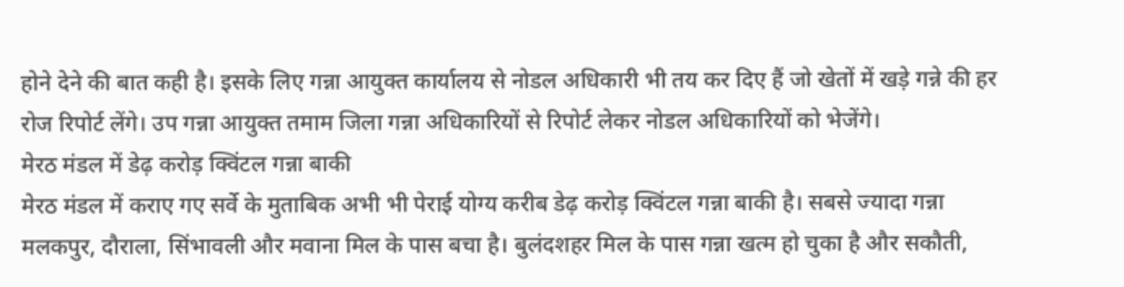होने देने की बात कही है। इसके लिए गन्ना आयुक्त कार्यालय से नोडल अधिकारी भी तय कर दिए हैं जो खेतों में खड़े गन्ने की हर रोज रिपोर्ट लेंगे। उप गन्ना आयुक्त तमाम जिला गन्ना अधिकारियों से रिपोर्ट लेकर नोडल अधिकारियों को भेजेंगे।
मेरठ मंडल में डेढ़ करोड़ क्विंटल गन्ना बाकी
मेरठ मंडल में कराए गए सर्वे के मुताबिक अभी भी पेराई योग्य करीब डेढ़ करोड़ क्विंटल गन्ना बाकी है। सबसे ज्यादा गन्ना मलकपुर, दौराला, सिंभावली और मवाना मिल के पास बचा है। बुलंदशहर मिल के पास गन्ना खत्म हो चुका है और सकौती,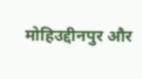मोहिउद्दीनपुर और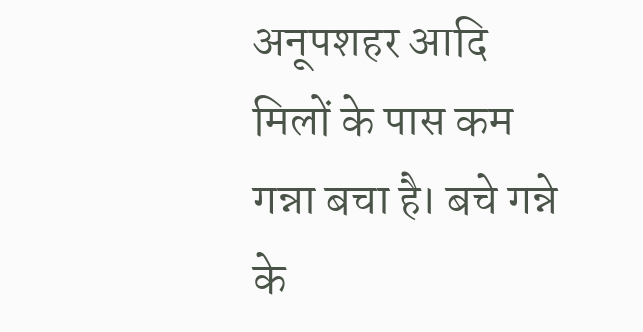अनूपशहर आदि मिलों के पास कम गन्ना बचा है। बचे गन्ने के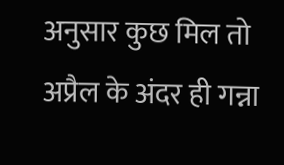अनुसार कुछ मिल तो अप्रैल के अंदर ही गन्ना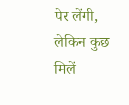पेर लेंगी, लेकिन कुछ मिलें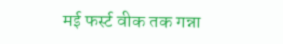मई फर्स्ट वीक तक गन्ना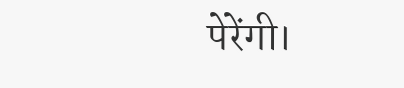पेरेंगी।